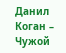Данил Коган – Чужой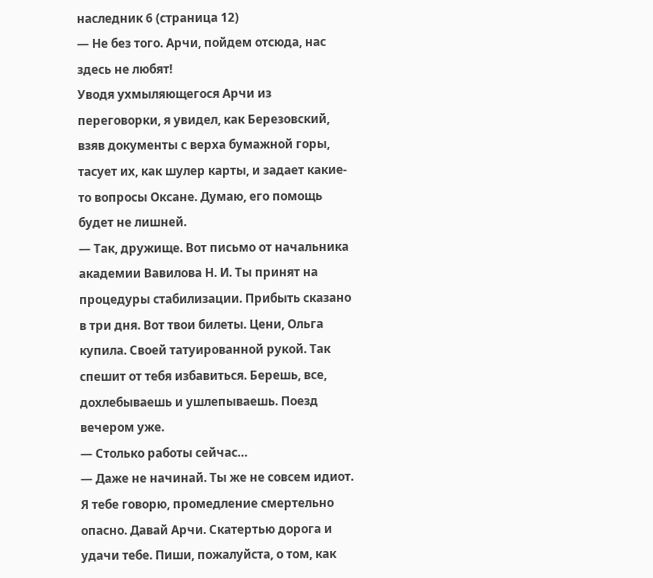наследник 6 (страница 12)
— Не без того. Арчи, пойдем отсюда, нас здесь не любят!
Уводя ухмыляющегося Арчи из переговорки, я увидел, как Березовский, взяв документы с верха бумажной горы, тасует их, как шулер карты, и задает какие-то вопросы Оксане. Думаю, его помощь будет не лишней.
— Так, дружище. Вот письмо от начальника академии Вавилова Н. И. Ты принят на процедуры стабилизации. Прибыть сказано в три дня. Вот твои билеты. Цени, Ольга купила. Своей татуированной рукой. Так спешит от тебя избавиться. Берешь, все, дохлебываешь и ушлепываешь. Поезд вечером уже.
— Столько работы сейчас…
— Даже не начинай. Ты же не совсем идиот. Я тебе говорю, промедление смертельно опасно. Давай Арчи. Скатертью дорога и удачи тебе. Пиши, пожалуйста, о том, как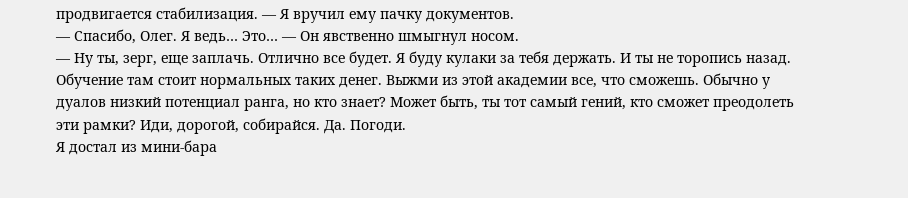продвигается стабилизация. — Я вручил ему пачку документов.
— Спасибо, Олег. Я ведь… Это… — Он явственно шмыгнул носом.
— Ну ты, зерг, еще заплачь. Отлично все будет. Я буду кулаки за тебя держать. И ты не торопись назад. Обучение там стоит нормальных таких денег. Выжми из этой академии все, что сможешь. Обычно у дуалов низкий потенциал ранга, но кто знает? Может быть, ты тот самый гений, кто сможет преодолеть эти рамки? Иди, дорогой, собирайся. Да. Погоди.
Я достал из мини-бара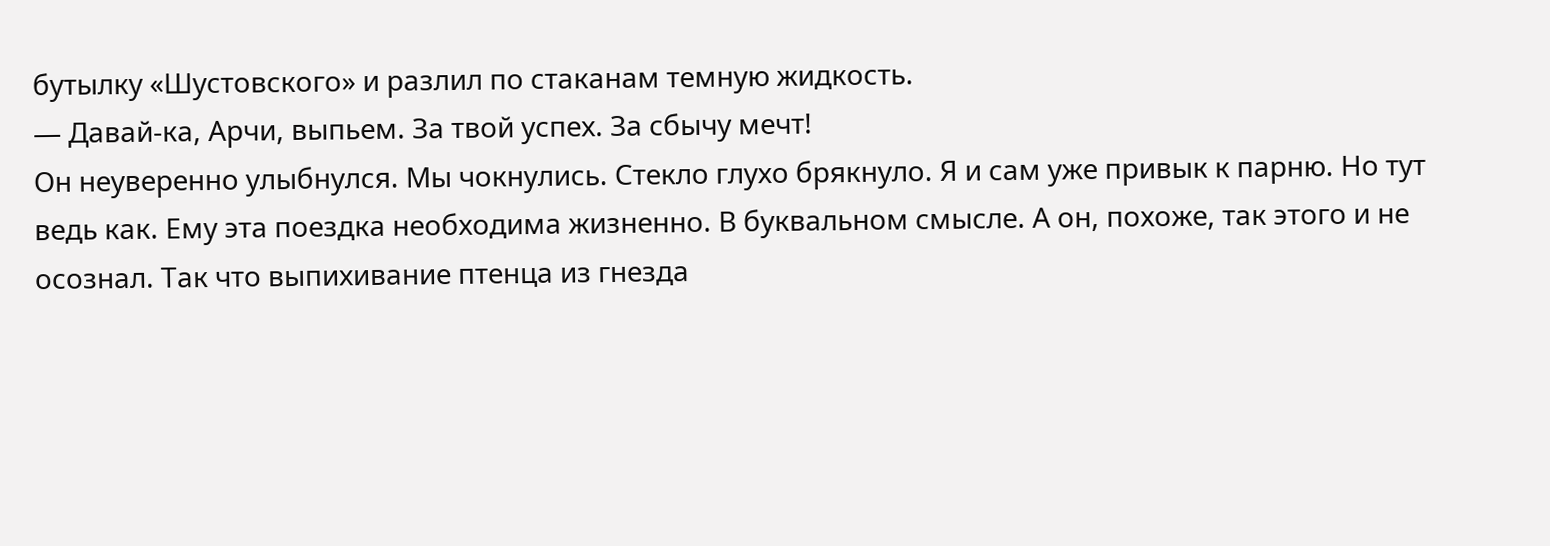бутылку «Шустовского» и разлил по стаканам темную жидкость.
— Давай-ка, Арчи, выпьем. За твой успех. За сбычу мечт!
Он неуверенно улыбнулся. Мы чокнулись. Стекло глухо брякнуло. Я и сам уже привык к парню. Но тут ведь как. Ему эта поездка необходима жизненно. В буквальном смысле. А он, похоже, так этого и не осознал. Так что выпихивание птенца из гнезда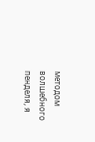методом волшебного пенделя, я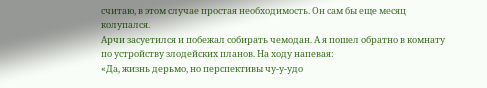считаю, в этом случае простая необходимость. Он сам бы еще месяц колупался.
Арчи засуетился и побежал собирать чемодан. А я пошел обратно в комнату по устройству злодейских планов. На ходу напевая:
«Да, жизнь дерьмо, но перспективы чу-у-удо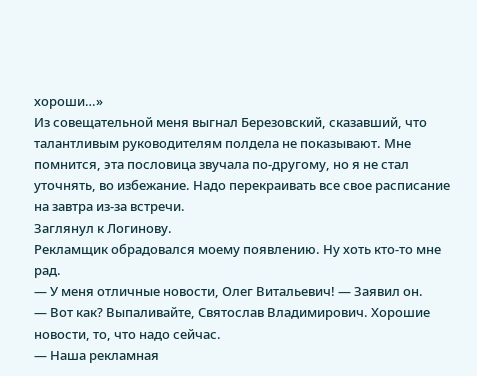хороши…»
Из совещательной меня выгнал Березовский, сказавший, что талантливым руководителям полдела не показывают. Мне помнится, эта пословица звучала по-другому, но я не стал уточнять, во избежание. Надо перекраивать все свое расписание на завтра из-за встречи.
Заглянул к Логинову.
Рекламщик обрадовался моему появлению. Ну хоть кто-то мне рад.
— У меня отличные новости, Олег Витальевич! — Заявил он.
— Вот как? Выпаливайте, Святослав Владимирович. Хорошие новости, то, что надо сейчас.
— Наша рекламная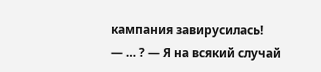кампания завирусилась!
— … ? — Я на всякий случай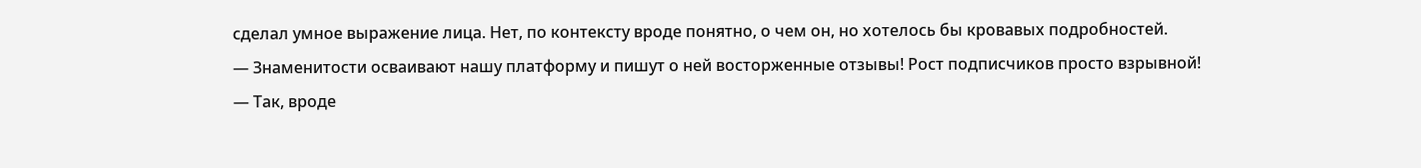сделал умное выражение лица. Нет, по контексту вроде понятно, о чем он, но хотелось бы кровавых подробностей.
— Знаменитости осваивают нашу платформу и пишут о ней восторженные отзывы! Рост подписчиков просто взрывной!
— Так, вроде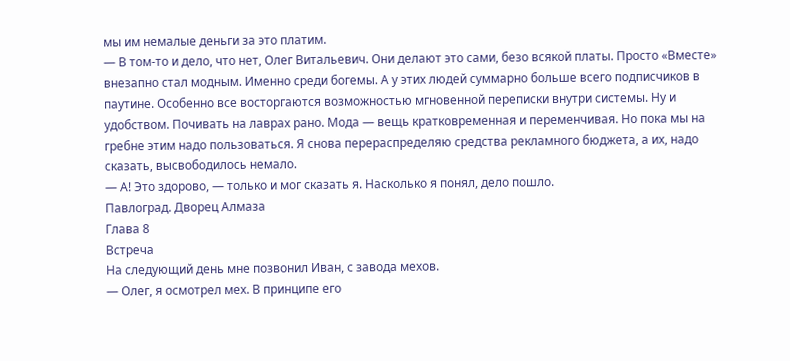мы им немалые деньги за это платим.
— В том-то и дело, что нет, Олег Витальевич. Они делают это сами, безо всякой платы. Просто «Вместе» внезапно стал модным. Именно среди богемы. А у этих людей суммарно больше всего подписчиков в паутине. Особенно все восторгаются возможностью мгновенной переписки внутри системы. Ну и удобством. Почивать на лаврах рано. Мода — вещь кратковременная и переменчивая. Но пока мы на гребне этим надо пользоваться. Я снова перераспределяю средства рекламного бюджета, а их, надо сказать, высвободилось немало.
— А! Это здорово, — только и мог сказать я. Насколько я понял, дело пошло.
Павлоград. Дворец Алмаза
Глава 8
Встреча
На следующий день мне позвонил Иван, с завода мехов.
— Олег, я осмотрел мех. В принципе его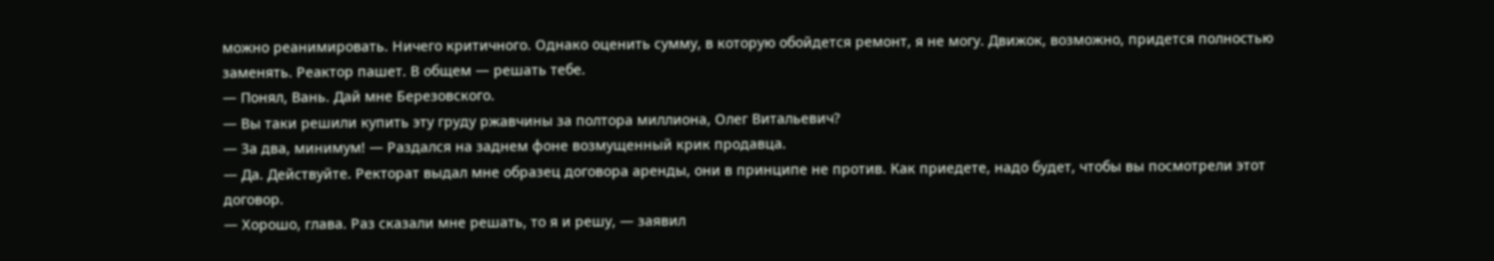можно реанимировать. Ничего критичного. Однако оценить сумму, в которую обойдется ремонт, я не могу. Движок, возможно, придется полностью заменять. Реактор пашет. В общем — решать тебе.
— Понял, Вань. Дай мне Березовского.
— Вы таки решили купить эту груду ржавчины за полтора миллиона, Олег Витальевич?
— За два, минимум! — Раздался на заднем фоне возмущенный крик продавца.
— Да. Действуйте. Ректорат выдал мне образец договора аренды, они в принципе не против. Как приедете, надо будет, чтобы вы посмотрели этот договор.
— Хорошо, глава. Раз сказали мне решать, то я и решу, — заявил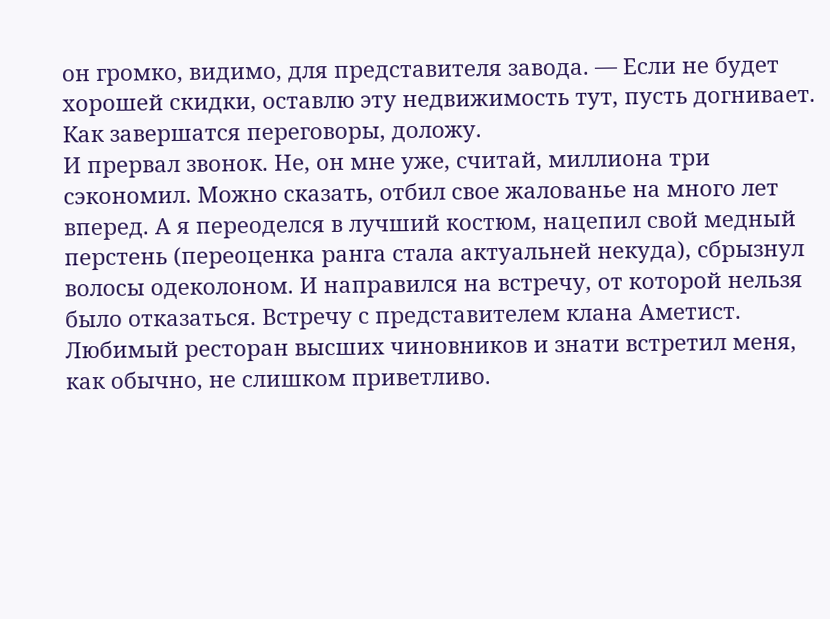он громко, видимо, для представителя завода. — Если не будет хорошей скидки, оставлю эту недвижимость тут, пусть догнивает. Как завершатся переговоры, доложу.
И прервал звонок. Не, он мне уже, считай, миллиона три сэкономил. Можно сказать, отбил свое жалованье на много лет вперед. А я переоделся в лучший костюм, нацепил свой медный перстень (переоценка ранга стала актуальней некуда), сбрызнул волосы одеколоном. И направился на встречу, от которой нельзя было отказаться. Встречу с представителем клана Аметист.
Любимый ресторан высших чиновников и знати встретил меня, как обычно, не слишком приветливо.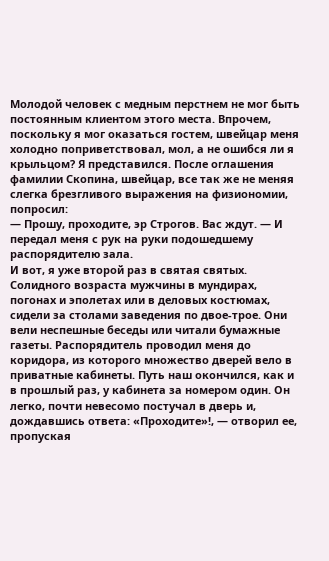Молодой человек с медным перстнем не мог быть постоянным клиентом этого места. Впрочем, поскольку я мог оказаться гостем, швейцар меня холодно поприветствовал, мол, а не ошибся ли я крыльцом? Я представился. После оглашения фамилии Скопина, швейцар, все так же не меняя слегка брезгливого выражения на физиономии, попросил:
— Прошу, проходите, эр Строгов. Вас ждут. — И передал меня с рук на руки подошедшему распорядителю зала.
И вот, я уже второй раз в святая святых. Солидного возраста мужчины в мундирах, погонах и эполетах или в деловых костюмах, сидели за столами заведения по двое-трое. Они вели неспешные беседы или читали бумажные газеты. Распорядитель проводил меня до коридора, из которого множество дверей вело в приватные кабинеты. Путь наш окончился, как и в прошлый раз, у кабинета за номером один. Он легко, почти невесомо постучал в дверь и, дождавшись ответа: «Проходите»!, — отворил ее, пропуская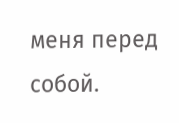меня перед собой.